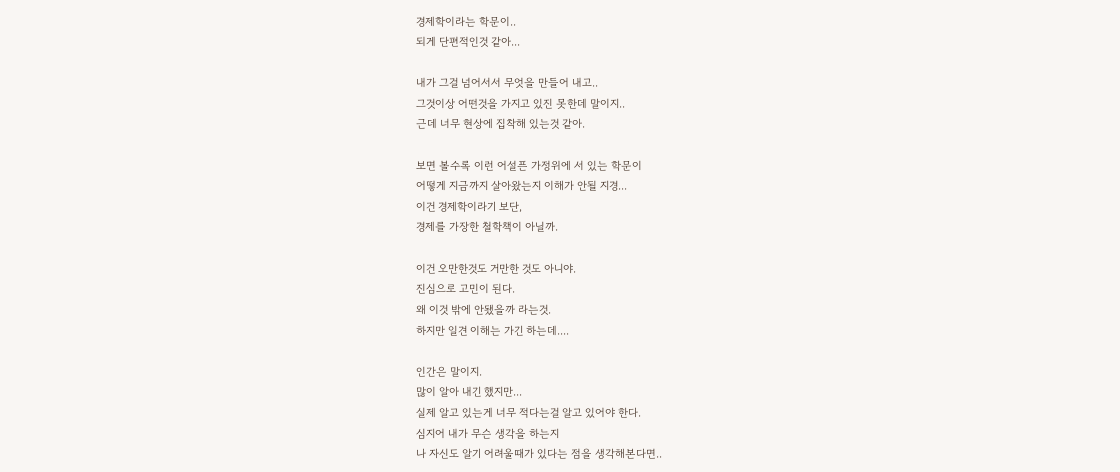경제학이라는 학문이..
되게 단편적인것 같아...

내가 그걸 넘어서서 무엇을 만들어 내고..
그것이상 어떤것을 가지고 있진 못한데 말이지..
근데 너무 현상에 집착해 있는것 같아.

보면 볼수록 이런 어설픈 가정위에 서 있는 학문이
어떻게 지금까지 살아왔는지 이해가 안될 지경...
이건 경제학이라기 보단,
경제를 가장한 철학책이 아닐까.

이건 오만한것도 거만한 것도 아니야.
진심으로 고민이 된다.
왜 이것 밖에 안됐을까 라는것.
하지만 일견 이해는 가긴 하는데....

인간은 말이지.
많이 알아 내긴 했지만...
실제 알고 있는게 너무 적다는걸 알고 있어야 한다.
심지어 내가 무슨 생각을 하는지
나 자신도 알기 어려울때가 있다는 점을 생각해본다면..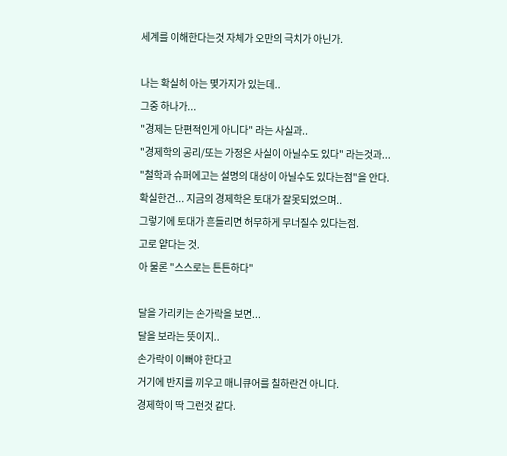세계를 이해한다는것 자체가 오만의 극치가 아닌가.

나는 확실히 아는 몇가지가 있는데..
그중 하나가...
"경제는 단편적인게 아니다" 라는 사실과..
"경제학의 공리/또는 가정은 사실이 아닐수도 있다" 라는것과...
"철학과 슈퍼에고는 설명의 대상이 아닐수도 있다는점"을 안다.
확실한건... 지금의 경제학은 토대가 잘못되었으며..
그렇기에 토대가 흔들리면 허무하게 무너질수 있다는점.
고로 얕다는 것.
아 물론 "스스로는 튼튼하다"

달을 가리키는 손가락을 보면...
달을 보라는 뜻이지..
손가락이 이뻐야 한다고
거기에 반지를 끼우고 매니큐어를 칠하란건 아니다.
경제학이 딱 그런것 같다.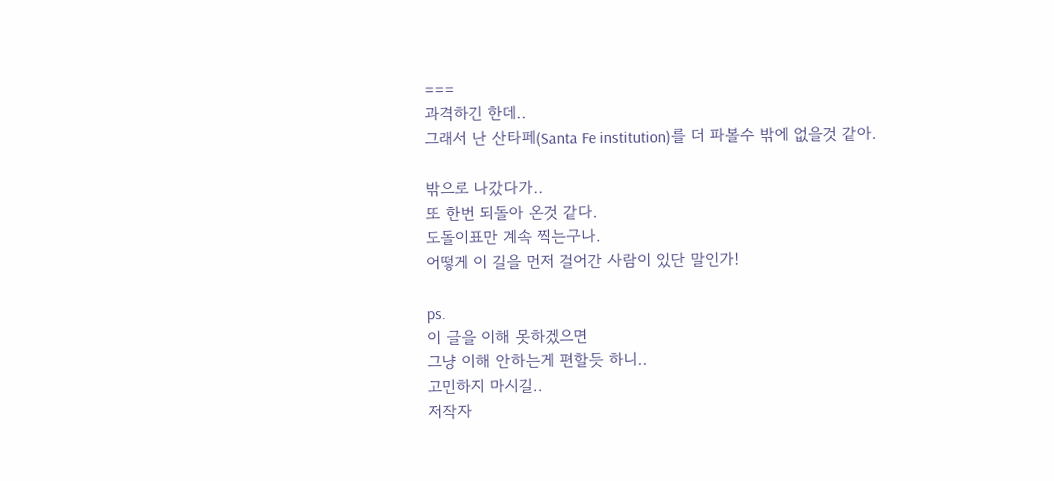===
과격하긴 한데..
그래서 난 산타페(Santa Fe institution)를 더 파볼수 밖에 없을것 같아.

밖으로 나갔다가..
또 한번 되돌아 온것 같다.
도돌이표만 계속 찍는구나.
어떻게 이 길을 먼저 걸어간 사람이 있단 말인가!

ps.
이 글을 이해 못하겠으면
그냥 이해 안하는게 편할듯 하니..
고민하지 마시길..
저작자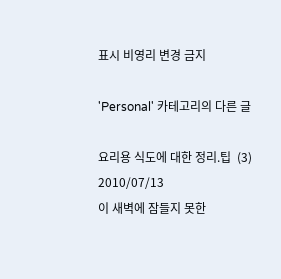표시 비영리 변경 금지

'Personal' 카테고리의 다른 글

요리용 식도에 대한 정리.팁  (3) 2010/07/13
이 새벽에 잠들지 못한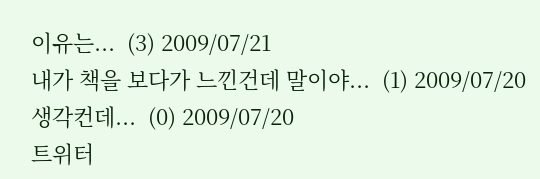이유는...  (3) 2009/07/21
내가 책을 보다가 느낀건데 말이야...  (1) 2009/07/20
생각컨데...  (0) 2009/07/20
트위터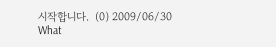시작합니다.  (0) 2009/06/30
What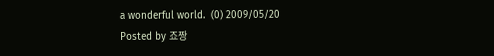a wonderful world.  (0) 2009/05/20
Posted by 죠짱